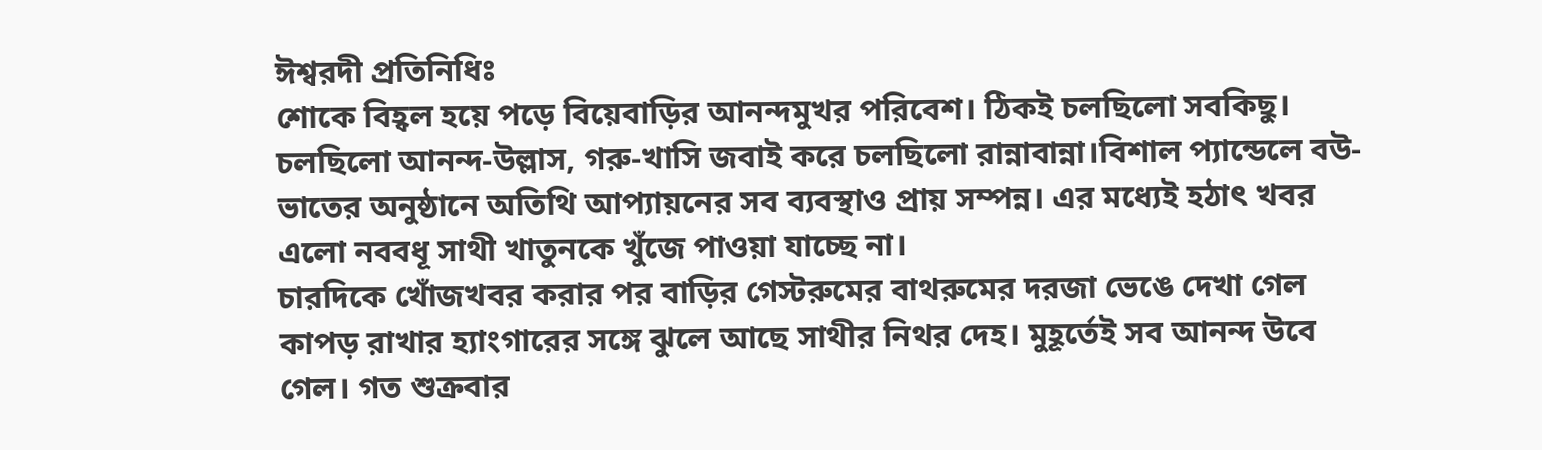ঈশ্বরদী প্রতিনিধিঃ
শোকে বিহ্বল হয়ে পড়ে বিয়েবাড়ির আনন্দমুখর পরিবেশ। ঠিকই চলছিলো সবকিছু। চলছিলো আনন্দ-উল্লাস, গরু-খাসি জবাই করে চলছিলো রান্নাবান্না।বিশাল প্যান্ডেলে বউ-ভাতের অনুষ্ঠানে অতিথি আপ্যায়নের সব ব্যবস্থাও প্রায় সম্পন্ন। এর মধ্যেই হঠাৎ খবর এলো নববধূ সাথী খাতুনকে খুঁজে পাওয়া যাচ্ছে না।
চারদিকে খোঁজখবর করার পর বাড়ির গেস্টরুমের বাথরুমের দরজা ভেঙে দেখা গেল কাপড় রাখার হ্যাংগারের সঙ্গে ঝুলে আছে সাথীর নিথর দেহ। মুহূর্তেই সব আনন্দ উবে গেল। গত শুক্রবার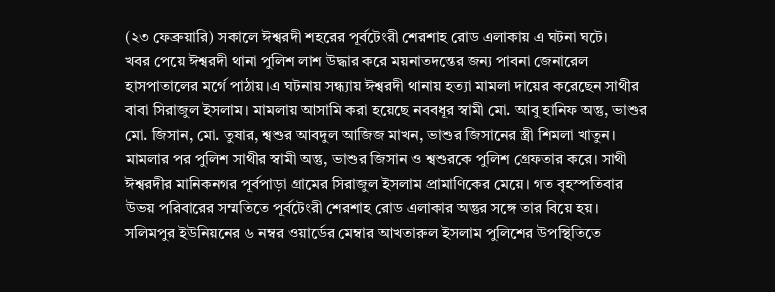(২৩ ফেব্রুয়ারি) সকালে ঈশ্বরদী শহরের পূর্বটেংরী শেরশাহ রোড এলাকায় এ ঘটনা ঘটে।
খবর পেয়ে ঈশ্বরদী থানা পুলিশ লাশ উদ্ধার করে ময়নাতদন্তের জন্য পাবনা জেনারেল হাসপাতালের মর্গে পাঠায়।এ ঘটনায় সন্ধ্যায় ঈশ্বরদী থানায় হত্যা মামলা দায়ের করেছেন সাথীর বাবা সিরাজুল ইসলাম। মামলায় আসামি করা হয়েছে নববধূর স্বামী মো. আবু হানিফ অন্তু, ভাশুর মো. জিসান, মো. তুষার, শ্বশুর আবদুল আজিজ মাখন, ভাশুর জিসানের স্ত্রী শিমলা খাতুন।
মামলার পর পুলিশ সাথীর স্বামী অন্তু, ভাশুর জিসান ও শ্বশুরকে পুলিশ গ্রেফতার করে। সাথী ঈশ্বরদীর মানিকনগর পূর্বপাড়া গ্রামের সিরাজুল ইসলাম প্রামাণিকের মেয়ে। গত বৃহস্পতিবার উভয় পরিবারের সম্মতিতে পূর্বটেংরী শেরশাহ রোড এলাকার অন্তুর সঙ্গে তার বিয়ে হয়। সলিমপুর ইউনিয়নের ৬ নম্বর ওয়ার্ডের মেম্বার আখতারুল ইসলাম পুলিশের উপস্থিতিতে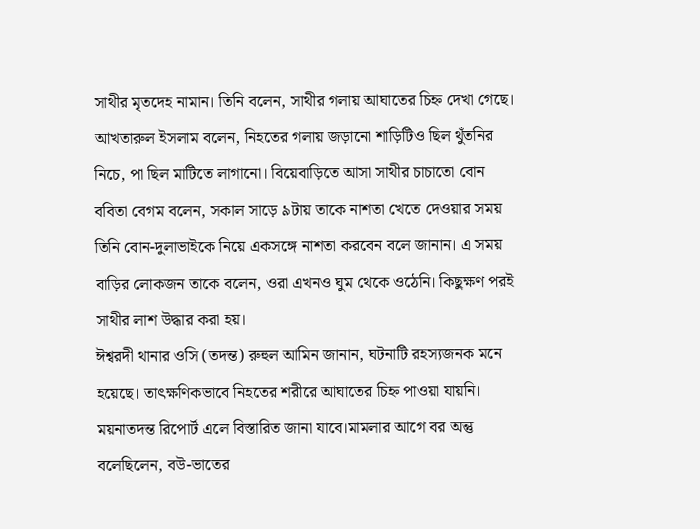সাথীর মৃতদেহ নামান। তিনি বলেন, সাথীর গলায় আঘাতের চিহ্ন দেখা গেছে।
আখতারুল ইসলাম বলেন, নিহতের গলায় জড়ানো শাড়িটিও ছিল থুঁতনির নিচে, পা ছিল মাটিতে লাগানো। বিয়েবাড়িতে আসা সাথীর চাচাতো বোন ববিতা বেগম বলেন, সকাল সাড়ে ৯টায় তাকে নাশতা খেতে দেওয়ার সময় তিনি বোন-দুলাভাইকে নিয়ে একসঙ্গে নাশতা করবেন বলে জানান। এ সময় বাড়ির লোকজন তাকে বলেন, ওরা এখনও ঘুম থেকে ওঠেনি। কিছুক্ষণ পরই সাথীর লাশ উদ্ধার করা হয়।
ঈশ্বরদী থানার ওসি (তদন্ত) রুহুল আমিন জানান, ঘটনাটি রহস্যজনক মনে হয়েছে। তাৎক্ষণিকভাবে নিহতের শরীরে আঘাতের চিহ্ন পাওয়া যায়নি। ময়নাতদন্ত রিপোর্ট এলে বিস্তারিত জানা যাবে।মামলার আগে বর অন্তু বলেছিলেন, বউ-ভাতের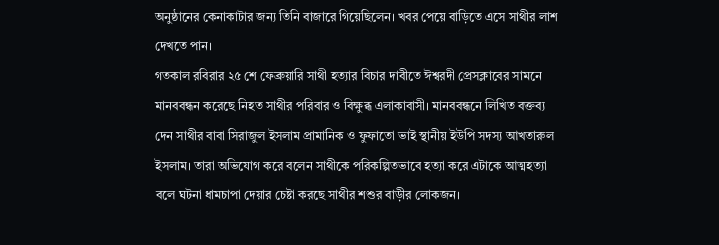অনুষ্ঠানের কেনাকাটার জন্য তিনি বাজারে গিয়েছিলেন। খবর পেয়ে বাড়িতে এসে সাথীর লাশ দেখতে পান।
গতকাল রবিরার ২৫ শে ফেব্রুয়ারি সাথী হত্যার বিচার দাবীতে ঈশ্বরদী প্রেসক্লাবের সামনে মানববন্ধন করেছে নিহত সাথীর পরিবার ও বিক্ষুব্ধ এলাকাবাসী। মানববন্ধনে লিখিত বক্তব্য দেন সাথীর বাবা সিরাজুল ইসলাম প্রামানিক ও ফুফাতো ভাই স্থানীয় ইউপি সদস্য আখতারুল ইসলাম। তারা অভিযোগ করে বলেন সাথীকে পরিকল্পিতভাবে হত্যা করে এটাকে আত্মহত্যা বলে ঘটনা ধামচাপা দেয়ার চেষ্টা করছে সাথীর শশুর বাড়ীর লোকজন।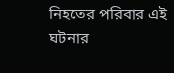নিহতের পরিবার এই ঘটনার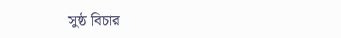সুষ্ঠ বিচার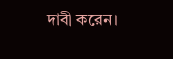দাবী করেন।